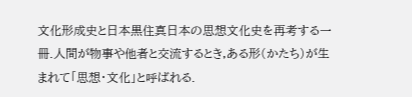文化形成史と日本黒住真日本の思想文化史を再考する一冊.人間が物事や他者と交流するとき,ある形(かたち)が生まれて「思想・文化」と呼ばれる.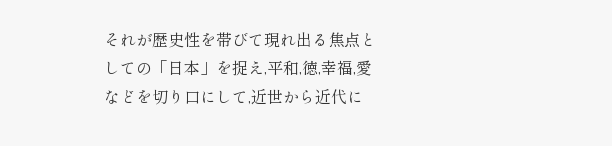それが歴史性を帯びて現れ出る焦点としての「日本」を捉え,平和,徳,幸福,愛などを切り口にして,近世から近代に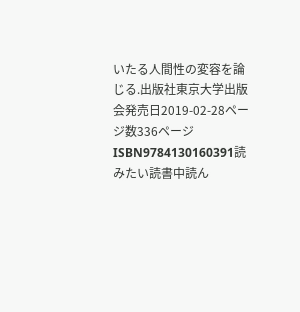いたる人間性の変容を論じる.出版社東京大学出版会発売日2019-02-28ページ数336ページISBN9784130160391読みたい読書中読ん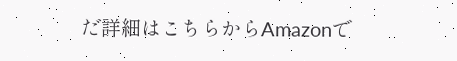だ詳細はこちらからAmazonで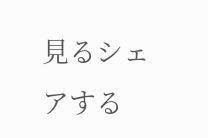見るシェアする